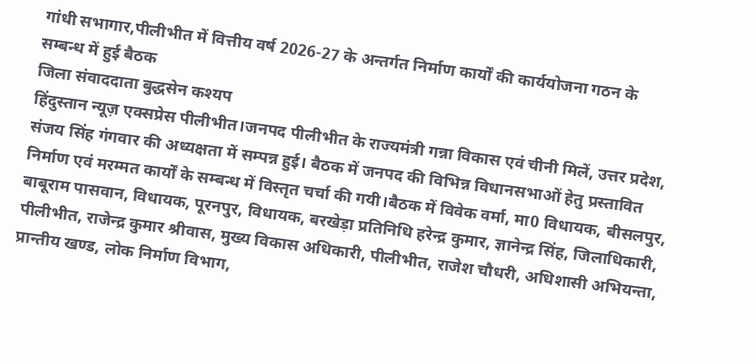गांधी सभागार,पीलीभीत में वित्तीय वर्ष 2026-27 के अन्तर्गत निर्माण कार्यों की कार्ययोजना गठन के सम्बन्ध में हुई बैठक
जिला संवाददाता बुद्धसेन कश्यप
हिंदुस्तान न्यूज़ एक्सप्रेस पीलीभीत।जनपद पीलीभीत के राज्यमंत्री गन्ना विकास एवं चीनी मिलें, उत्तर प्रदेश, संजय सिंह गंगवार की अध्यक्षता में सम्पन्न हुई। बैठक में जनपद की विभिन्न विधानसभाओं हेतु प्रस्तावित निर्माण एवं मरम्मत कार्यों के सम्बन्ध में विस्तृत चर्चा की गयी।बैठक में विवेक वर्मा, मा0 विधायक, बीसलपुर, बाबूराम पासवान, विधायक, पूरनपुर, विधायक, बरखेड़ा प्रतिनिधि हरेन्द्र कुमार, ज्ञानेन्द्र सिंह, जिलाधिकारी, पीलीभीत, राजेन्द्र कुमार श्रीवास, मुख्य विकास अधिकारी, पीलीभीत, राजेश चौधरी, अधिशासी अभियन्ता, प्रान्तीय खण्ड, लोक निर्माण विभाग,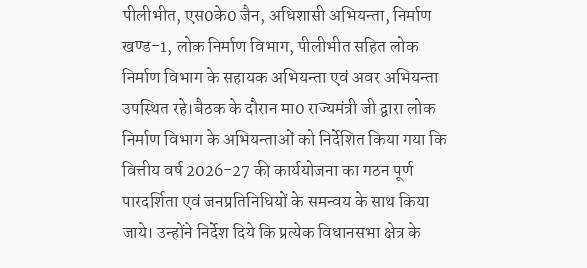पीलीभीत, एस0के0 जैन, अधिशासी अभियन्ता, निर्माण खण्ड-1, लोक निर्माण विभाग, पीलीभीत सहित लोक निर्माण विभाग के सहायक अभियन्ता एवं अवर अभियन्ता उपस्थित रहे।बैठक के दौरान मा0 राज्यमंत्री जी द्वारा लोक निर्माण विभाग के अभियन्ताओं को निर्देशित किया गया कि वित्तीय वर्ष 2026-27 की कार्ययोजना का गठन पूर्ण पारदर्शिता एवं जनप्रतिनिधियों के समन्वय के साथ किया जाये। उन्होंने निर्देश दिये कि प्रत्येक विधानसभा क्षेत्र के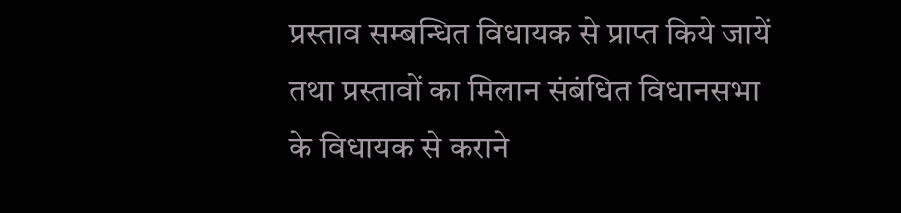प्रस्ताव सम्बन्धित विधायक से प्राप्त किये जायें तथा प्रस्तावों का मिलान संबंधित विधानसभा के विधायक से कराने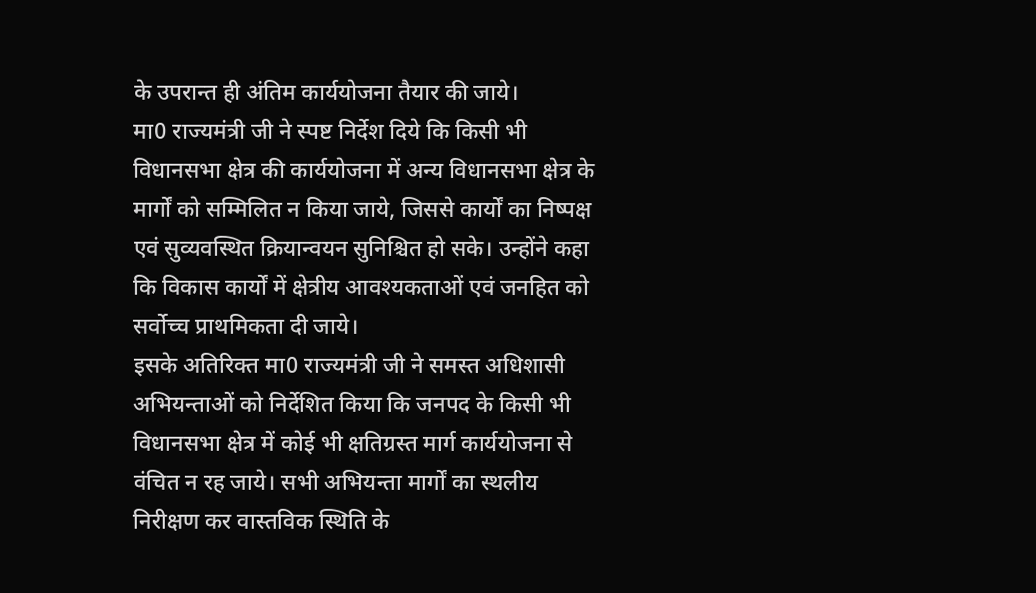के उपरान्त ही अंतिम कार्ययोजना तैयार की जाये।
मा0 राज्यमंत्री जी ने स्पष्ट निर्देश दिये कि किसी भी विधानसभा क्षेत्र की कार्ययोजना में अन्य विधानसभा क्षेत्र के मार्गों को सम्मिलित न किया जाये, जिससे कार्यों का निष्पक्ष एवं सुव्यवस्थित क्रियान्वयन सुनिश्चित हो सके। उन्होंने कहा कि विकास कार्यों में क्षेत्रीय आवश्यकताओं एवं जनहित को सर्वोच्च प्राथमिकता दी जाये।
इसके अतिरिक्त मा0 राज्यमंत्री जी ने समस्त अधिशासी अभियन्ताओं को निर्देशित किया कि जनपद के किसी भी विधानसभा क्षेत्र में कोई भी क्षतिग्रस्त मार्ग कार्ययोजना से वंचित न रह जाये। सभी अभियन्ता मार्गों का स्थलीय निरीक्षण कर वास्तविक स्थिति के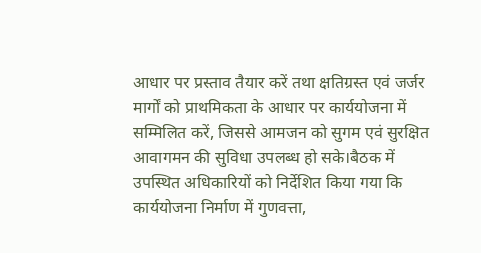आधार पर प्रस्ताव तैयार करें तथा क्षतिग्रस्त एवं जर्जर मार्गों को प्राथमिकता के आधार पर कार्ययोजना में सम्मिलित करें, जिससे आमजन को सुगम एवं सुरक्षित आवागमन की सुविधा उपलब्ध हो सके।बैठक में उपस्थित अधिकारियों को निर्देशित किया गया कि कार्ययोजना निर्माण में गुणवत्ता,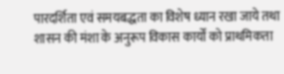पारदर्शिता एवं समयबद्धता का विशेष ध्यान रखा जाये तथा शासन की मंशा के अनुरूप विकास कार्यों को प्राथमिकता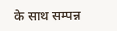के साथ सम्पन्न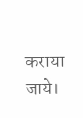कराया जाये।